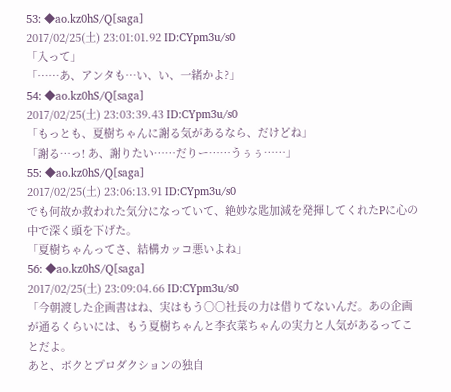53: ◆ao.kz0hS/Q[saga]
2017/02/25(土) 23:01:01.92 ID:CYpm3u/s0
「入って」
「……あ、アンタも…い、い、一緒かよ?」
54: ◆ao.kz0hS/Q[saga]
2017/02/25(土) 23:03:39.43 ID:CYpm3u/s0
「もっとも、夏樹ちゃんに謝る気があるなら、だけどね」
「謝る…っ! あ、謝りたい……だりー……うぅぅ……」
55: ◆ao.kz0hS/Q[saga]
2017/02/25(土) 23:06:13.91 ID:CYpm3u/s0
でも何故か救われた気分になっていて、絶妙な匙加減を発揮してくれたPに心の中で深く頭を下げた。
「夏樹ちゃんってさ、結構カッコ悪いよね」
56: ◆ao.kz0hS/Q[saga]
2017/02/25(土) 23:09:04.66 ID:CYpm3u/s0
「今朝渡した企画書はね、実はもう○○社長の力は借りてないんだ。あの企画が通るくらいには、もう夏樹ちゃんと李衣菜ちゃんの実力と人気があるってことだよ。
あと、ボクとプロダクションの独自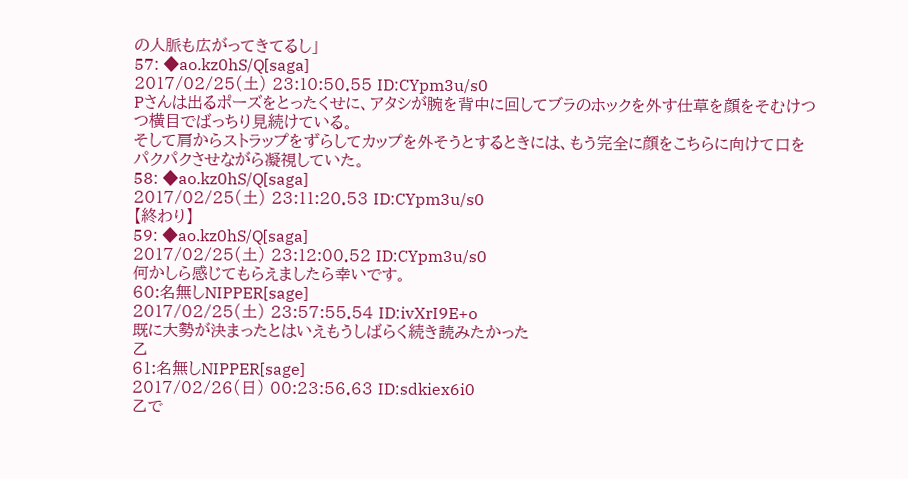の人脈も広がってきてるし」
57: ◆ao.kz0hS/Q[saga]
2017/02/25(土) 23:10:50.55 ID:CYpm3u/s0
Pさんは出るポーズをとったくせに、アタシが腕を背中に回してブラのホックを外す仕草を顔をそむけつつ横目でばっちり見続けている。
そして肩からストラップをずらしてカップを外そうとするときには、もう完全に顔をこちらに向けて口をパクパクさせながら凝視していた。
58: ◆ao.kz0hS/Q[saga]
2017/02/25(土) 23:11:20.53 ID:CYpm3u/s0
【終わり】
59: ◆ao.kz0hS/Q[saga]
2017/02/25(土) 23:12:00.52 ID:CYpm3u/s0
何かしら感じてもらえましたら幸いです。
60:名無しNIPPER[sage]
2017/02/25(土) 23:57:55.54 ID:ivXrI9E+o
既に大勢が決まったとはいえもうしばらく続き読みたかった
乙
61:名無しNIPPER[sage]
2017/02/26(日) 00:23:56.63 ID:sdkiex6i0
乙で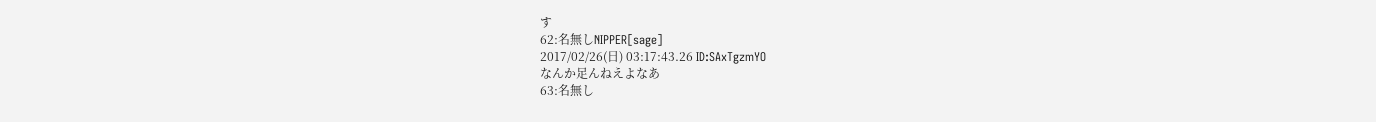す
62:名無しNIPPER[sage]
2017/02/26(日) 03:17:43.26 ID:SAxTgzmYO
なんか足んねえよなあ
63:名無し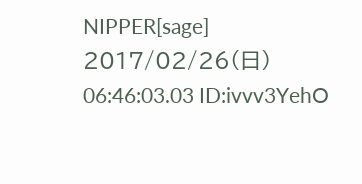NIPPER[sage]
2017/02/26(日) 06:46:03.03 ID:ivvv3YehO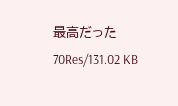最高だった
70Res/131.02 KB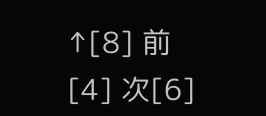↑[8] 前[4] 次[6]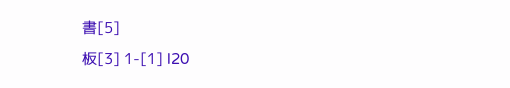書[5]
板[3] 1-[1] l20